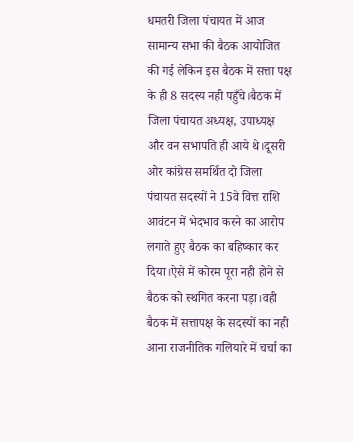धमतरी जिला पंचायत में आज सामान्य सभा की बैठक आयोजित की गई लेकिन इस बैठक में सत्ता पक्ष के ही 8 सदस्य नही पहुँचे।बैठक में जिला पंचायत अध्यक्ष, उपाध्यक्ष और वन सभापति ही आये थे।दूसरी ओर कांग्रेस समर्थित दो जिला पंचायत सदस्यों ने 15वे वित्त राशि आवंटन में भेदभाव करने का आरोप लगाते हुए बैठक का बहिष्कार कर दिया।ऐसे में कोरम पूरा नही होने से बैठक को स्थगित करना पड़ा।वही बैठक में सत्तापक्ष के सदस्यों का नही आना राजनीतिक गलियारे में चर्चा का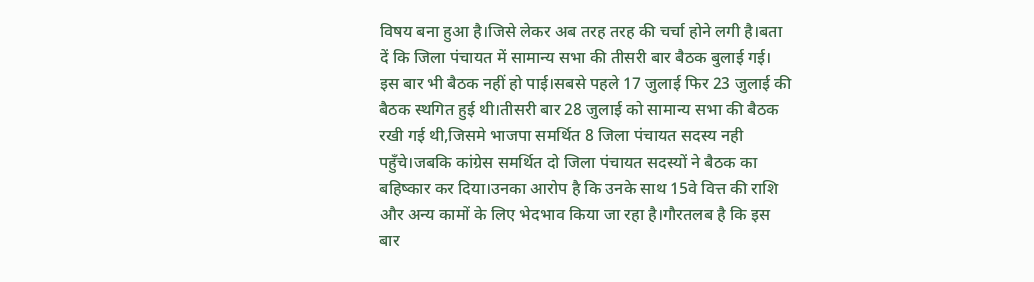विषय बना हुआ है।जिसे लेकर अब तरह तरह की चर्चा होने लगी है।बता दें कि जिला पंचायत में सामान्य सभा की तीसरी बार बैठक बुलाई गई। इस बार भी बैठक नहीं हो पाई।सबसे पहले 17 जुलाई फिर 23 जुलाई की बैठक स्थगित हुई थी।तीसरी बार 28 जुलाई को सामान्य सभा की बैठक रखी गई थी,जिसमे भाजपा समर्थित 8 जिला पंचायत सदस्य नही पहुँचे।जबकि कांग्रेस समर्थित दो जिला पंचायत सदस्यों ने बैठक का बहिष्कार कर दिया।उनका आरोप है कि उनके साथ 15वे वित्त की राशि और अन्य कामों के लिए भेदभाव किया जा रहा है।गौरतलब है कि इस बार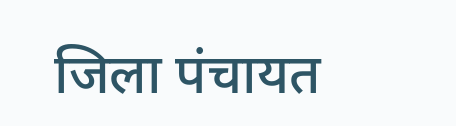जिला पंचायत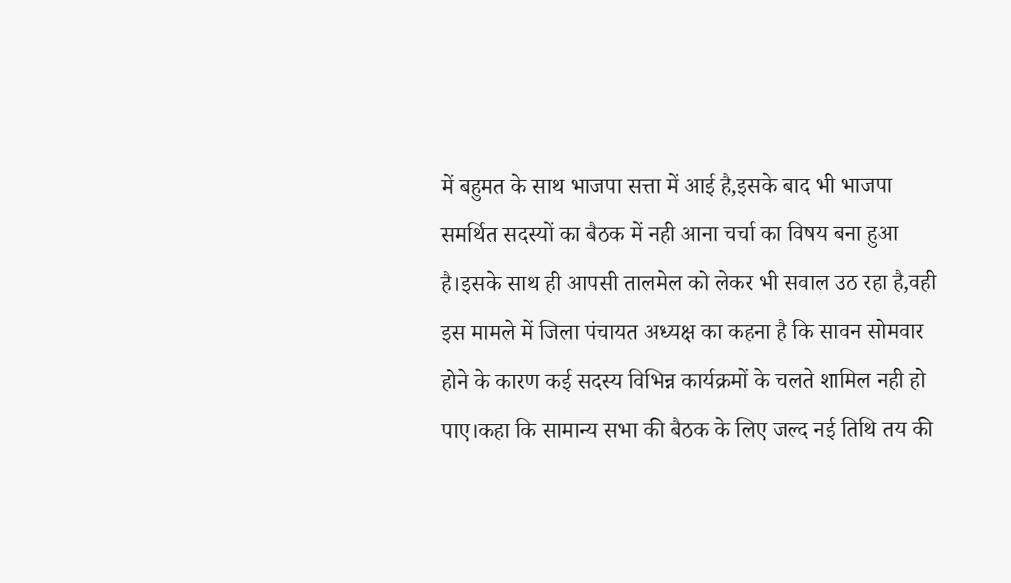में बहुमत के साथ भाजपा सत्ता में आई है,इसके बाद भी भाजपा समर्थित सदस्यों का बैठक में नही आना चर्चा का विषय बना हुआ है।इसके साथ ही आपसी तालमेल को लेकर भी सवाल उठ रहा है,वही इस मामले में जिला पंचायत अध्यक्ष का कहना है कि सावन सोमवार होने के कारण कई सदस्य विभिन्न कार्यक्रमों के चलते शामिल नही हो पाए।कहा कि सामान्य सभा की बैठक के लिए जल्द नई तिथि तय की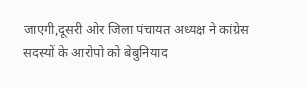जाएगी,दूसरी ओर जिला पंचायत अध्यक्ष ने कांग्रेस सदस्यों के आरोपो को बेबुनियाद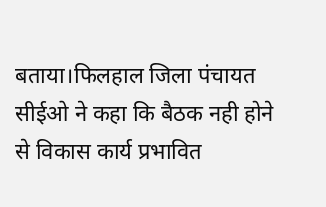बताया।फिलहाल जिला पंचायत सीईओ ने कहा कि बैठक नही होने से विकास कार्य प्रभावित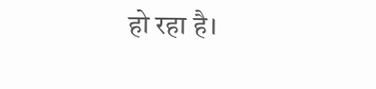हो रहा है।